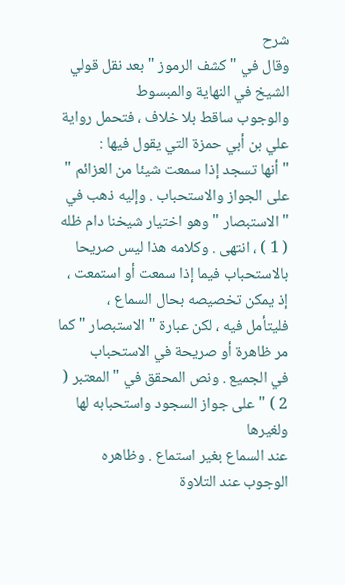شرح
وقال في " كشف الرموز " بعد نقل قولي الشيخ في النهاية والمبسوط
والوجوب ساقط بلا خلاف ، فتحمل رواية علي بن أبي حمزة التي يقول فيها :
" أنها تسجد إذا سمعت شيئا من العزائم " على الجواز والاستحباب . وإليه ذهب في
" الاستبصار " وهو اختيار شيخنا دام ظله ( 1 ) ، انتهى . وكلامه هذا ليس صريحا
بالاستحباب فيما إذا سمعت أو استمعت ، إذ يمكن تخصيصه بحال السماع ،
فليتأمل فيه ، لكن عبارة " الاستبصار " كما مر ظاهرة أو صريحة في الاستحباب
في الجميع . ونص المحقق في " المعتبر ( 2 ) " على جواز السجود واستحبابه لها ولغيرها
عند السماع بغير استماع . وظاهره الوجوب عند التلاوة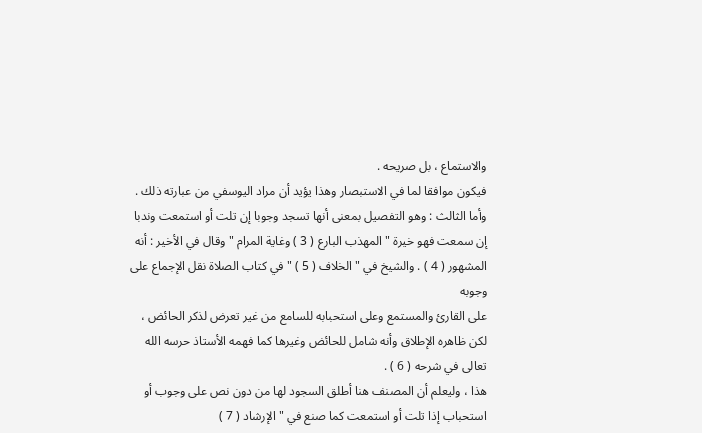والاستماع ، بل صريحه .
فيكون موافقا لما في الاستبصار وهذا يؤيد أن مراد اليوسفي من عبارته ذلك .
وأما الثالث : وهو التفصيل بمعنى أنها تسجد وجوبا إن تلت أو استمعت وندبا
إن سمعت فهو خيرة " المهذب البارع ( 3 ) وغاية المرام " وقال في الأخير : أنه
المشهور ( 4 ) . والشيخ في " الخلاف ( 5 ) " في كتاب الصلاة نقل الإجماع على وجوبه
على القارئ والمستمع وعلى استحبابه للسامع من غير تعرض لذكر الحائض ،
لكن ظاهره الإطلاق وأنه شامل للحائض وغيرها كما فهمه الأستاذ حرسه الله
تعالى في شرحه ( 6 ) .
هذا ، وليعلم أن المصنف هنا أطلق السجود لها من دون نص على وجوب أو
استحباب إذا تلت أو استمعت كما صنع في " الإرشاد ( 7 )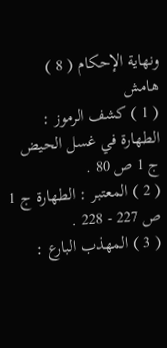ونهاية الإحكام ( 8 )
هامش
( 1 ) كشف الرموز : الطهارة في غسل الحيض ج 1 ص 80 .
( 2 ) المعتبر : الطهارة ج 1 ص 227 - 228 .
( 3 ) المهذب البارع :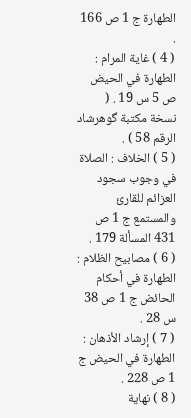الطهارة ج 1 ص 166 .
( 4 ) غاية المرام : الطهارة في الحيض ص 5 س 19 . ( نسخة مكتبة گوهرشاد الرقم 58 ) .
( 5 ) الخلاف : الصلاة في وجوب سجود العزائم للقارئ والمستمع ج 1 ص 431 المسألة 179 .
( 6 ) مصابيح الظلام : الطهارة في أحكام الحائض ج 1 ص 38 س 28 .
( 7 ) إرشاد الأذهان : الطهارة في الحيض ج 1 ص 228 .
( 8 ) نهاية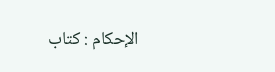الإحكام : كتاب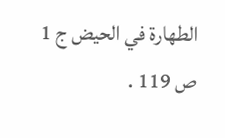الطهارة في الحيض ج 1 ص 119 .